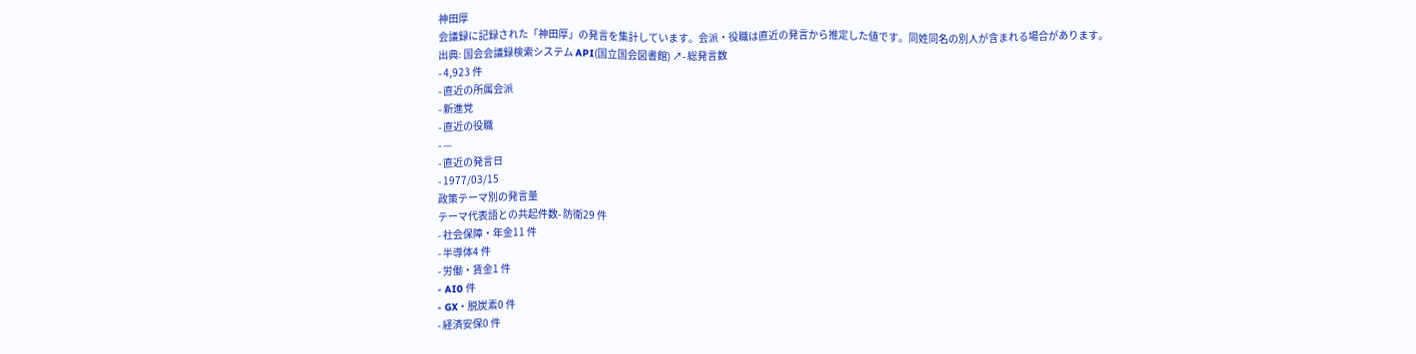神田厚
会議録に記録された「神田厚」の発言を集計しています。会派・役職は直近の発言から推定した値です。同姓同名の別人が含まれる場合があります。
出典: 国会会議録検索システム API(国立国会図書館) ↗- 総発言数
- 4,923 件
- 直近の所属会派
- 新進党
- 直近の役職
- —
- 直近の発言日
- 1977/03/15
政策テーマ別の発言量
テーマ代表語との共起件数- 防衛29 件
- 社会保障・年金11 件
- 半導体4 件
- 労働・賃金1 件
- AI0 件
- GX・脱炭素0 件
- 経済安保0 件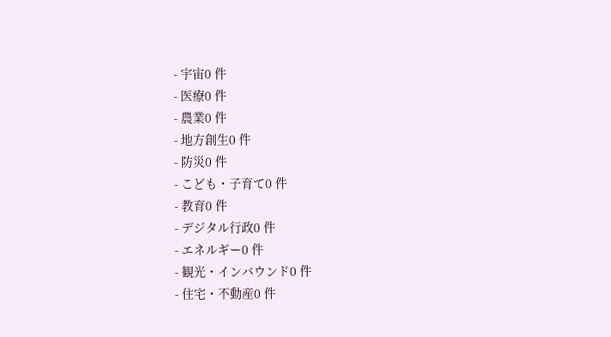- 宇宙0 件
- 医療0 件
- 農業0 件
- 地方創生0 件
- 防災0 件
- こども・子育て0 件
- 教育0 件
- デジタル行政0 件
- エネルギー0 件
- 観光・インバウンド0 件
- 住宅・不動産0 件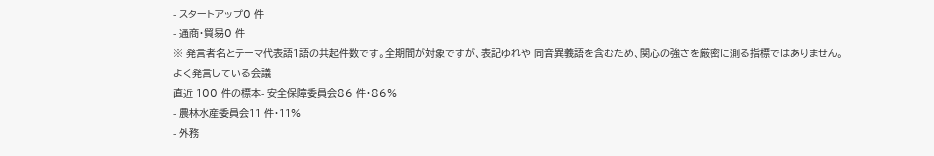- スタートアップ0 件
- 通商・貿易0 件
※ 発言者名とテーマ代表語1語の共起件数です。全期間が対象ですが、表記ゆれや 同音異義語を含むため、関心の強さを厳密に測る指標ではありません。
よく発言している会議
直近 100 件の標本- 安全保障委員会86 件・86%
- 農林水産委員会11 件・11%
- 外務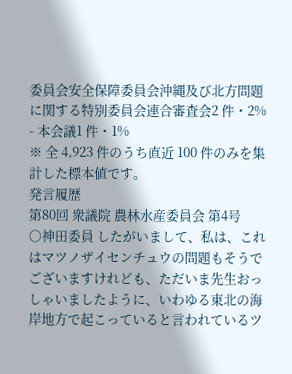委員会安全保障委員会沖縄及び北方問題に関する特別委員会連合審査会2 件・2%
- 本会議1 件・1%
※ 全 4,923 件のうち直近 100 件のみを集計した標本値です。
発言履歴
第80回 衆議院 農林水産委員会 第4号
○神田委員 したがいまして、私は、これはマツノザイセンチュウの問題もそうでございますけれども、ただいま先生おっしゃいましたように、いわゆる東北の海岸地方で起こっていると言われているツ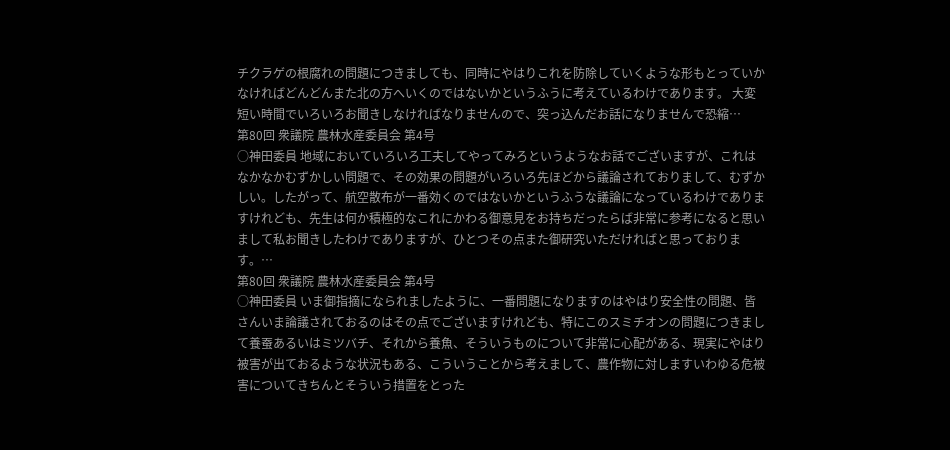チクラゲの根腐れの問題につきましても、同時にやはりこれを防除していくような形もとっていかなければどんどんまた北の方へいくのではないかというふうに考えているわけであります。 大変短い時間でいろいろお聞きしなければなりませんので、突っ込んだお話になりませんで恐縮…
第80回 衆議院 農林水産委員会 第4号
○神田委員 地域においていろいろ工夫してやってみろというようなお話でございますが、これはなかなかむずかしい問題で、その効果の問題がいろいろ先ほどから議論されておりまして、むずかしい。したがって、航空散布が一番効くのではないかというふうな議論になっているわけでありますけれども、先生は何か積極的なこれにかわる御意見をお持ちだったらば非常に参考になると思いまして私お聞きしたわけでありますが、ひとつその点また御研究いただければと思っております。…
第80回 衆議院 農林水産委員会 第4号
○神田委員 いま御指摘になられましたように、一番問題になりますのはやはり安全性の問題、皆さんいま論議されておるのはその点でございますけれども、特にこのスミチオンの問題につきまして養蚕あるいはミツバチ、それから養魚、そういうものについて非常に心配がある、現実にやはり被害が出ておるような状況もある、こういうことから考えまして、農作物に対しますいわゆる危被害についてきちんとそういう措置をとった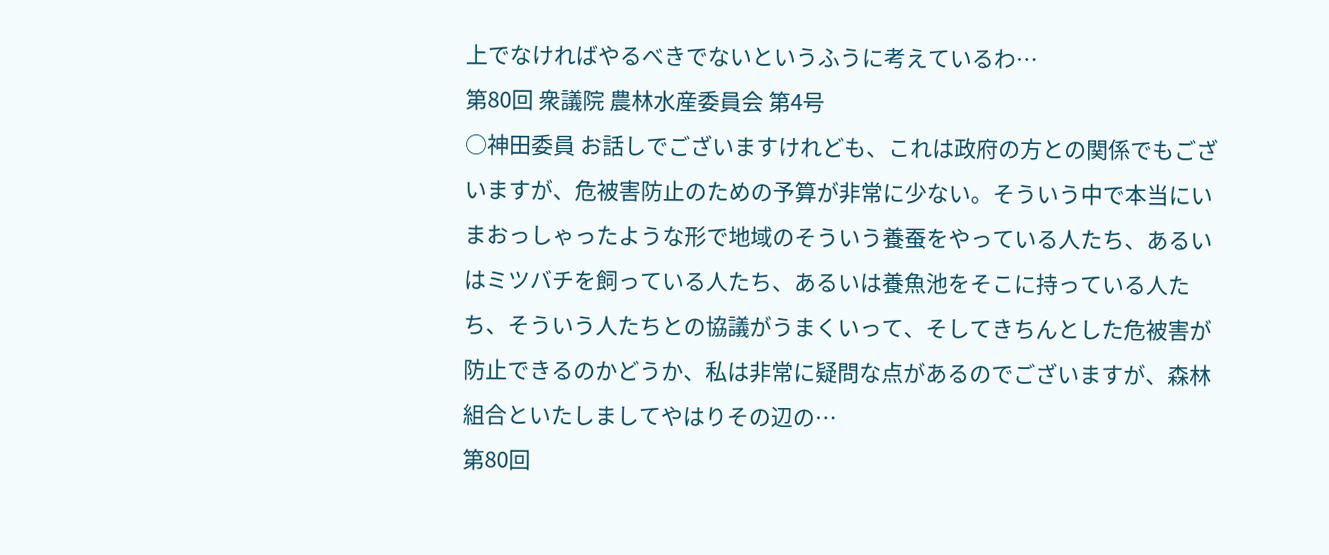上でなければやるべきでないというふうに考えているわ…
第80回 衆議院 農林水産委員会 第4号
○神田委員 お話しでございますけれども、これは政府の方との関係でもございますが、危被害防止のための予算が非常に少ない。そういう中で本当にいまおっしゃったような形で地域のそういう養蚕をやっている人たち、あるいはミツバチを飼っている人たち、あるいは養魚池をそこに持っている人たち、そういう人たちとの協議がうまくいって、そしてきちんとした危被害が防止できるのかどうか、私は非常に疑問な点があるのでございますが、森林組合といたしましてやはりその辺の…
第80回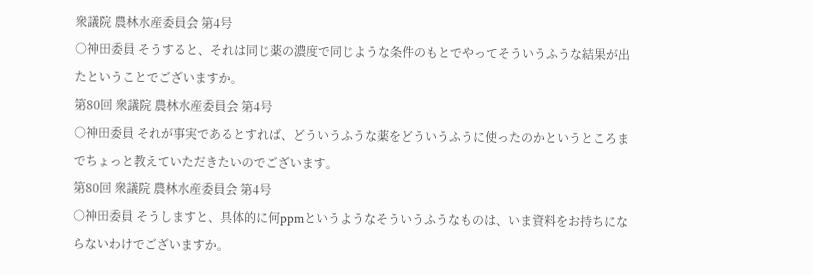衆議院 農林水産委員会 第4号
○神田委員 そうすると、それは同じ薬の濃度で同じような条件のもとでやってそういうふうな結果が出たということでございますか。
第80回 衆議院 農林水産委員会 第4号
○神田委員 それが事実であるとすれば、どういうふうな薬をどういうふうに使ったのかというところまでちょっと教えていただきたいのでございます。
第80回 衆議院 農林水産委員会 第4号
○神田委員 そうしますと、具体的に何ppmというようなそういうふうなものは、いま資料をお持ちにならないわけでございますか。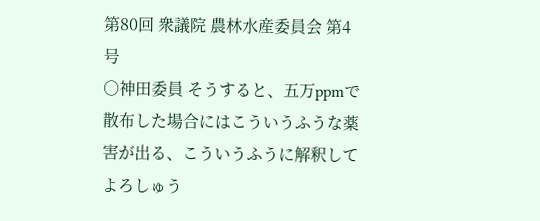第80回 衆議院 農林水産委員会 第4号
○神田委員 そうすると、五万ppmで散布した場合にはこういうふうな薬害が出る、こういうふうに解釈してよろしゅう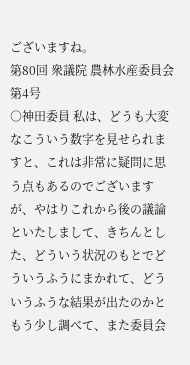ございますね。
第80回 衆議院 農林水産委員会 第4号
○神田委員 私は、どうも大変なこういう数字を見せられますと、これは非常に疑問に思う点もあるのでございますが、やはりこれから後の議論といたしまして、きちんとした、どういう状況のもとでどういうふうにまかれて、どういうふうな結果が出たのかともう少し調べて、また委員会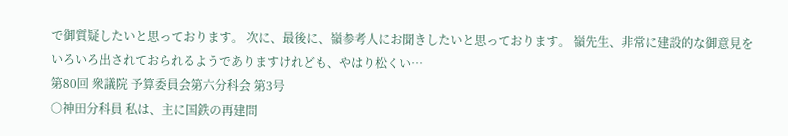で御質疑したいと思っております。 次に、最後に、嶺参考人にお聞きしたいと思っております。 嶺先生、非常に建設的な御意見をいろいろ出されておられるようでありますけれども、やはり松くい…
第80回 衆議院 予算委員会第六分科会 第3号
○神田分科員 私は、主に国鉄の再建問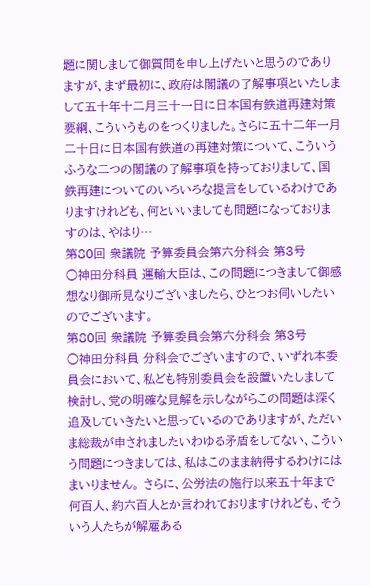題に関しまして御質問を申し上げたいと思うのでありますが、まず最初に、政府は閣議の了解事項といたしまして五十年十二月三十一日に日本国有鉄道再建対策要綱、こういうものをつくりました。さらに五十二年一月二十日に日本国有鉄道の再建対策について、こういうふうな二つの閣議の了解事項を持っておりまして、国鉄再建についてのいろいろな提言をしているわけでありますけれども、何といいましても問題になっておりますのは、やはり…
第80回 衆議院 予算委員会第六分科会 第3号
○神田分科員 運輸大臣は、この問題につきまして御感想なり御所見なりございましたら、ひとつお伺いしたいのでございます。
第80回 衆議院 予算委員会第六分科会 第3号
○神田分科員 分科会でございますので、いずれ本委員会において、私ども特別委員会を設置いたしまして検討し、党の明確な見解を示しながらこの問題は深く追及していきたいと思っているのでありますが、ただいま総裁が申されましたいわゆる矛盾をしてない、こういう問題につきましては、私はこのまま納得するわけにはまいりません。 さらに、公労法の施行以来五十年まで何百人、約六百人とか言われておりますけれども、そういう人たちが解雇ある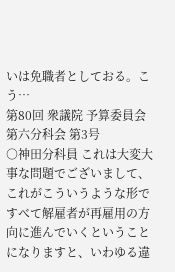いは免職者としておる。こう…
第80回 衆議院 予算委員会第六分科会 第3号
○神田分科員 これは大変大事な問題でございまして、これがこういうような形ですべて解雇者が再雇用の方向に進んでいくということになりますと、いわゆる違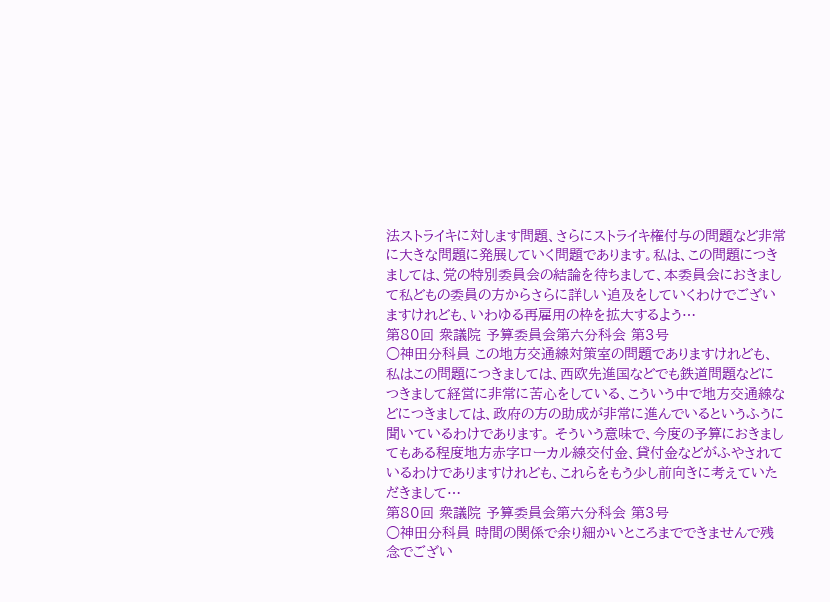法ストライキに対します問題、さらにストライキ権付与の問題など非常に大きな問題に発展していく問題であります。私は、この問題につきましては、党の特別委員会の結論を待ちまして、本委員会におきまして私どもの委員の方からさらに詳しい追及をしていくわけでございますけれども、いわゆる再雇用の枠を拡大するよう…
第80回 衆議院 予算委員会第六分科会 第3号
○神田分科員 この地方交通線対策室の問題でありますけれども、私はこの問題につきましては、西欧先進国などでも鉄道問題などにつきまして経営に非常に苦心をしている、こういう中で地方交通線などにつきましては、政府の方の助成が非常に進んでいるというふうに聞いているわけであります。 そういう意味で、今度の予算におきましてもある程度地方赤字ローカル線交付金、貸付金などがふやされているわけでありますけれども、これらをもう少し前向きに考えていただきまして…
第80回 衆議院 予算委員会第六分科会 第3号
○神田分科員 時間の関係で余り細かいところまでできませんで残念でござい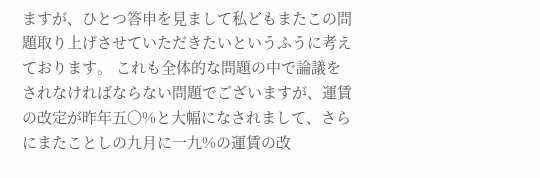ますが、ひとつ答申を見まして私どもまたこの問題取り上げさせていただきたいというふうに考えております。 これも全体的な問題の中で論議をされなければならない問題でございますが、運賃の改定が昨年五〇%と大幅になされまして、さらにまたことしの九月に一九%の運賃の改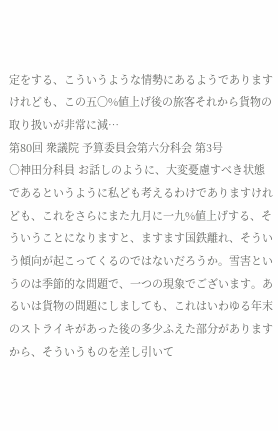定をする、こういうような情勢にあるようでありますけれども、この五〇%値上げ後の旅客それから貨物の取り扱いが非常に減…
第80回 衆議院 予算委員会第六分科会 第3号
○神田分科員 お話しのように、大変憂慮すべき状態であるというように私ども考えるわけでありますけれども、これをさらにまた九月に一九%値上げする、そういうことになりますと、ますます国鉄離れ、そういう傾向が起こってくるのではないだろうか。雪害というのは季節的な問題で、一つの現象でございます。あるいは貨物の問題にしましても、これはいわゆる年末のストライキがあった後の多少ふえた部分がありますから、そういうものを差し引いて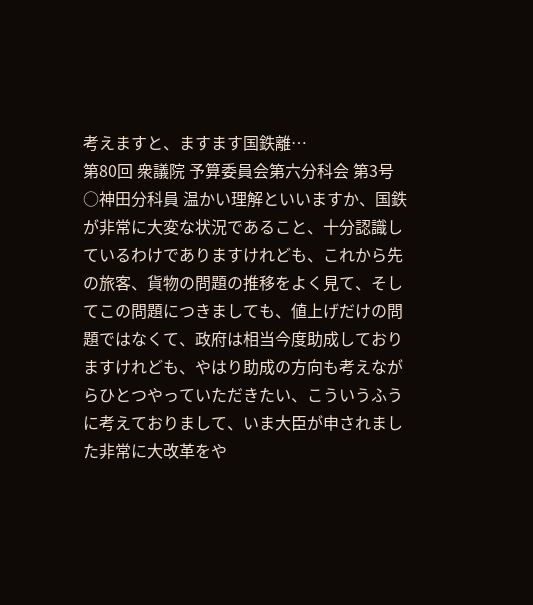考えますと、ますます国鉄離…
第80回 衆議院 予算委員会第六分科会 第3号
○神田分科員 温かい理解といいますか、国鉄が非常に大変な状況であること、十分認識しているわけでありますけれども、これから先の旅客、貨物の問題の推移をよく見て、そしてこの問題につきましても、値上げだけの問題ではなくて、政府は相当今度助成しておりますけれども、やはり助成の方向も考えながらひとつやっていただきたい、こういうふうに考えておりまして、いま大臣が申されました非常に大改革をや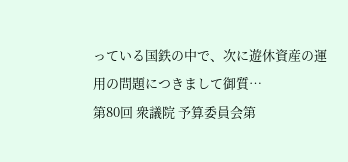っている国鉄の中で、次に遊休資産の運用の問題につきまして御質…
第80回 衆議院 予算委員会第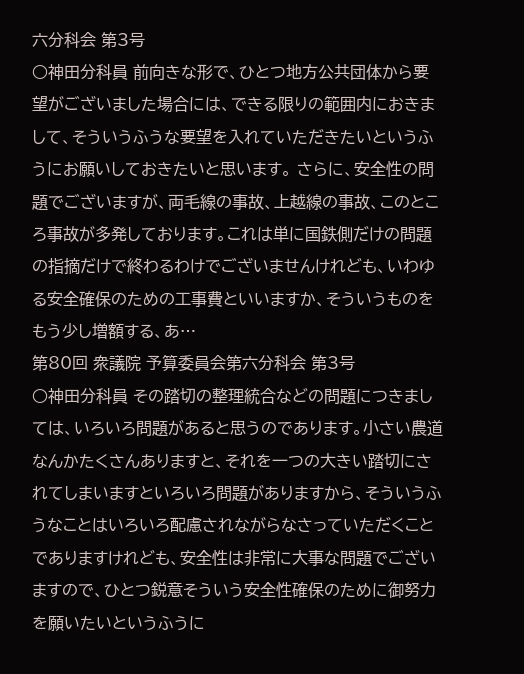六分科会 第3号
○神田分科員 前向きな形で、ひとつ地方公共団体から要望がございました場合には、できる限りの範囲内におきまして、そういうふうな要望を入れていただきたいというふうにお願いしておきたいと思います。 さらに、安全性の問題でございますが、両毛線の事故、上越線の事故、このところ事故が多発しております。これは単に国鉄側だけの問題の指摘だけで終わるわけでございませんけれども、いわゆる安全確保のための工事費といいますか、そういうものをもう少し増額する、あ…
第80回 衆議院 予算委員会第六分科会 第3号
○神田分科員 その踏切の整理統合などの問題につきましては、いろいろ問題があると思うのであります。小さい農道なんかたくさんありますと、それを一つの大きい踏切にされてしまいますといろいろ問題がありますから、そういうふうなことはいろいろ配慮されながらなさっていただくことでありますけれども、安全性は非常に大事な問題でございますので、ひとつ鋭意そういう安全性確保のために御努力を願いたいというふうに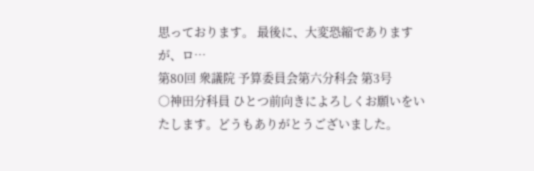思っております。 最後に、大変恐縮でありますが、ロ…
第80回 衆議院 予算委員会第六分科会 第3号
○神田分科員 ひとつ前向きによろしくお願いをいたします。どうもありがとうございました。